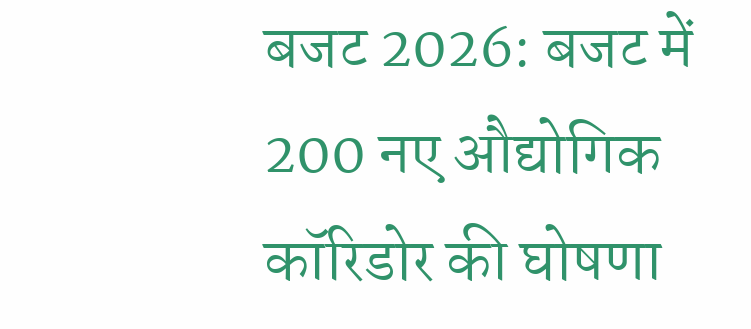बजट 2026: बजट में 200 नए औद्योगिक कॉरिडोर की घोषणा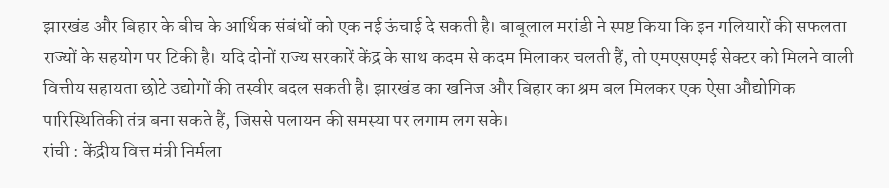झारखंड और बिहार के बीच के आर्थिक संबंधों को एक नई ऊंचाई दे सकती है। बाबूलाल मरांडी ने स्पष्ट किया कि इन गलियारों की सफलता राज्यों के सहयोग पर टिकी है। यदि दोनों राज्य सरकारें केंद्र के साथ कदम से कदम मिलाकर चलती हैं, तो एमएसएमई सेक्टर को मिलने वाली वित्तीय सहायता छोटे उद्योगों की तस्वीर बदल सकती है। झारखंड का खनिज और बिहार का श्रम बल मिलकर एक ऐसा औद्योगिक पारिस्थितिकी तंत्र बना सकते हैं, जिससे पलायन की समस्या पर लगाम लग सके।
रांची : केंद्रीय वित्त मंत्री निर्मला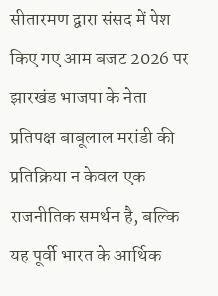सीतारमण द्वारा संसद में पेश किए गए आम बजट 2026 पर झारखंड भाजपा के नेता प्रतिपक्ष बाबूलाल मरांडी की प्रतिक्रिया न केवल एक राजनीतिक समर्थन है, बल्कि यह पूर्वी भारत के आर्थिक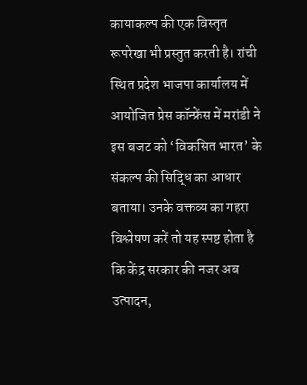कायाकल्प की एक विस्तृत रूपरेखा भी प्रस्तुत करती है। रांची स्थित प्रदेश भाजपा कार्यालय में आयोजित प्रेस कॉन्फ्रेंस में मरांडी ने इस बजट को ‘विकसित भारत’ के संकल्प की सिद्धि का आधार बताया। उनके वक्तव्य का गहरा विश्लेषण करें तो यह स्पष्ट होता है कि केंद्र सरकार की नजर अब उत्पादन,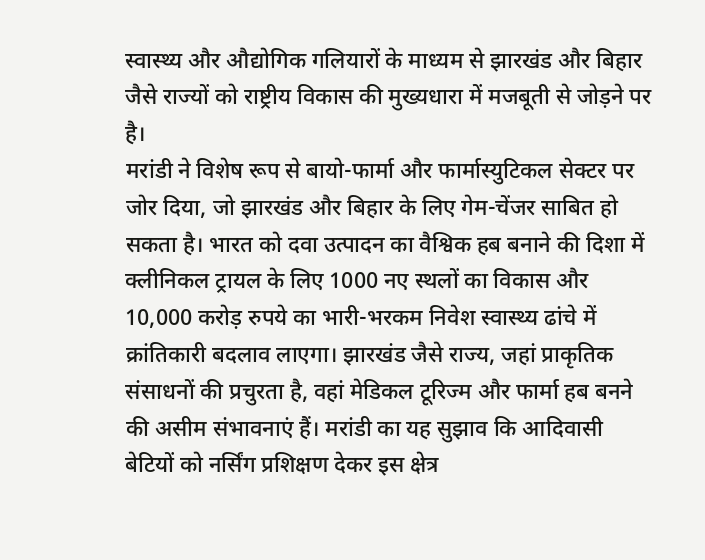स्वास्थ्य और औद्योगिक गलियारों के माध्यम से झारखंड और बिहार जैसे राज्यों को राष्ट्रीय विकास की मुख्यधारा में मजबूती से जोड़ने पर है।
मरांडी ने विशेष रूप से बायो-फार्मा और फार्मास्युटिकल सेक्टर पर जोर दिया, जो झारखंड और बिहार के लिए गेम-चेंजर साबित हो सकता है। भारत को दवा उत्पादन का वैश्विक हब बनाने की दिशा में क्लीनिकल ट्रायल के लिए 1000 नए स्थलों का विकास और 10,000 करोड़ रुपये का भारी-भरकम निवेश स्वास्थ्य ढांचे में क्रांतिकारी बदलाव लाएगा। झारखंड जैसे राज्य, जहां प्राकृतिक संसाधनों की प्रचुरता है, वहां मेडिकल टूरिज्म और फार्मा हब बनने की असीम संभावनाएं हैं। मरांडी का यह सुझाव कि आदिवासी बेटियों को नर्सिंग प्रशिक्षण देकर इस क्षेत्र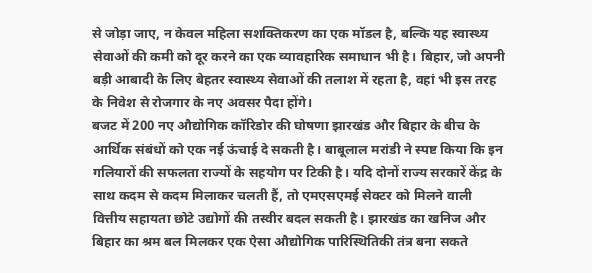से जोड़ा जाए, न केवल महिला सशक्तिकरण का एक मॉडल है, बल्कि यह स्वास्थ्य सेवाओं की कमी को दूर करने का एक व्यावहारिक समाधान भी है। बिहार, जो अपनी बड़ी आबादी के लिए बेहतर स्वास्थ्य सेवाओं की तलाश में रहता है, वहां भी इस तरह के निवेश से रोजगार के नए अवसर पैदा होंगे।
बजट में 200 नए औद्योगिक कॉरिडोर की घोषणा झारखंड और बिहार के बीच के आर्थिक संबंधों को एक नई ऊंचाई दे सकती है। बाबूलाल मरांडी ने स्पष्ट किया कि इन गलियारों की सफलता राज्यों के सहयोग पर टिकी है। यदि दोनों राज्य सरकारें केंद्र के साथ कदम से कदम मिलाकर चलती हैं, तो एमएसएमई सेक्टर को मिलने वाली वित्तीय सहायता छोटे उद्योगों की तस्वीर बदल सकती है। झारखंड का खनिज और बिहार का श्रम बल मिलकर एक ऐसा औद्योगिक पारिस्थितिकी तंत्र बना सकते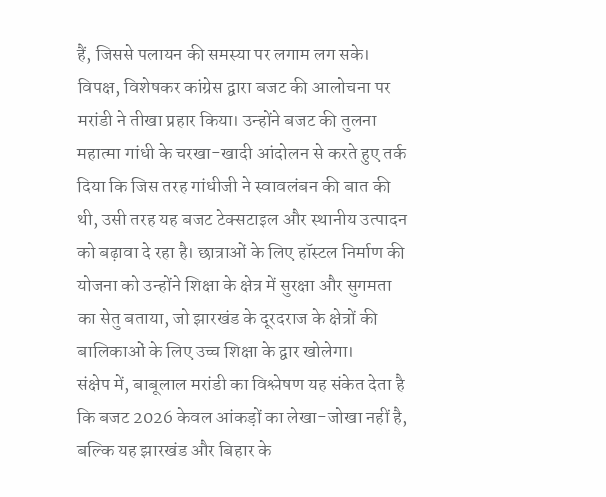हैं, जिससे पलायन की समस्या पर लगाम लग सके।
विपक्ष, विशेषकर कांग्रेस द्वारा बजट की आलोचना पर मरांडी ने तीखा प्रहार किया। उन्होंने बजट की तुलना महात्मा गांधी के चरखा-खादी आंदोलन से करते हुए तर्क दिया कि जिस तरह गांधीजी ने स्वावलंबन की बात की थी, उसी तरह यह बजट टेक्सटाइल और स्थानीय उत्पादन को बढ़ावा दे रहा है। छात्राओं के लिए हॉस्टल निर्माण की योजना को उन्होंने शिक्षा के क्षेत्र में सुरक्षा और सुगमता का सेतु बताया, जो झारखंड के दूरदराज के क्षेत्रों की बालिकाओं के लिए उच्च शिक्षा के द्वार खोलेगा।
संक्षेप में, बाबूलाल मरांडी का विश्लेषण यह संकेत देता है कि बजट 2026 केवल आंकड़ों का लेखा-जोखा नहीं है, बल्कि यह झारखंड और बिहार के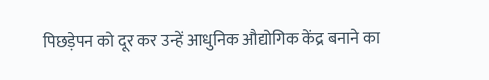पिछड़ेपन को दूर कर उन्हें आधुनिक औद्योगिक केंद्र बनाने का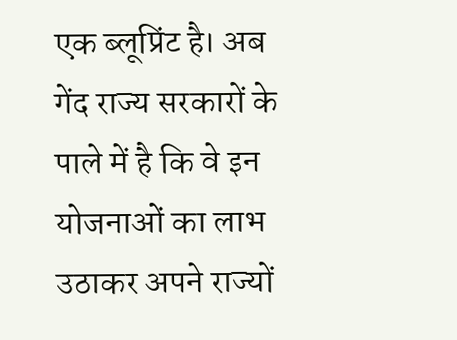एक ब्लूप्रिंट है। अब गेंद राज्य सरकारों के पाले में है कि वे इन योजनाओं का लाभ उठाकर अपने राज्यों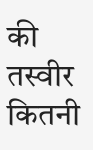की तस्वीर कितनी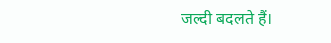जल्दी बदलते हैं।